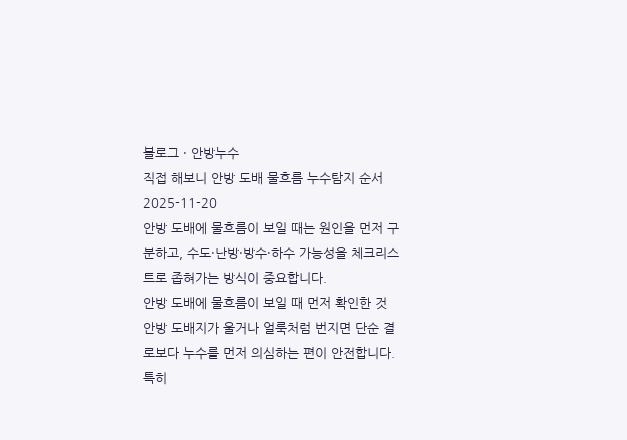블로그 · 안방누수
직접 해보니 안방 도배 물흐름 누수탐지 순서
2025-11-20
안방 도배에 물흐름이 보일 때는 원인을 먼저 구분하고, 수도·난방·방수·하수 가능성을 체크리스트로 좁혀가는 방식이 중요합니다.
안방 도배에 물흐름이 보일 때 먼저 확인한 것
안방 도배지가 울거나 얼룩처럼 번지면 단순 결로보다 누수를 먼저 의심하는 편이 안전합니다. 특히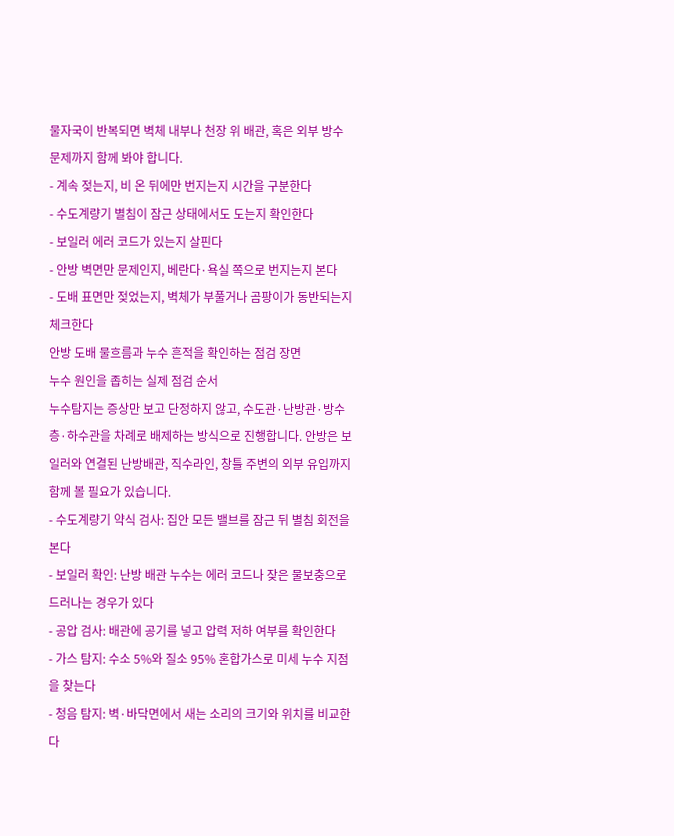물자국이 반복되면 벽체 내부나 천장 위 배관, 혹은 외부 방수 문제까지 함께 봐야 합니다.
- 계속 젖는지, 비 온 뒤에만 번지는지 시간을 구분한다
- 수도계량기 별침이 잠근 상태에서도 도는지 확인한다
- 보일러 에러 코드가 있는지 살핀다
- 안방 벽면만 문제인지, 베란다·욕실 쪽으로 번지는지 본다
- 도배 표면만 젖었는지, 벽체가 부풀거나 곰팡이가 동반되는지 체크한다
안방 도배 물흐름과 누수 흔적을 확인하는 점검 장면
누수 원인을 좁히는 실제 점검 순서
누수탐지는 증상만 보고 단정하지 않고, 수도관·난방관·방수층·하수관을 차례로 배제하는 방식으로 진행합니다. 안방은 보일러와 연결된 난방배관, 직수라인, 창틀 주변의 외부 유입까지 함께 볼 필요가 있습니다.
- 수도계량기 약식 검사: 집안 모든 밸브를 잠근 뒤 별침 회전을 본다
- 보일러 확인: 난방 배관 누수는 에러 코드나 잦은 물보충으로 드러나는 경우가 있다
- 공압 검사: 배관에 공기를 넣고 압력 저하 여부를 확인한다
- 가스 탐지: 수소 5%와 질소 95% 혼합가스로 미세 누수 지점을 찾는다
- 청음 탐지: 벽·바닥면에서 새는 소리의 크기와 위치를 비교한다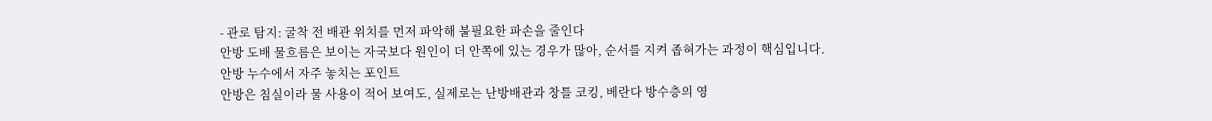- 관로 탐지: 굴착 전 배관 위치를 먼저 파악해 불필요한 파손을 줄인다
안방 도배 물흐름은 보이는 자국보다 원인이 더 안쪽에 있는 경우가 많아, 순서를 지켜 좁혀가는 과정이 핵심입니다.
안방 누수에서 자주 놓치는 포인트
안방은 침실이라 물 사용이 적어 보여도, 실제로는 난방배관과 창틀 코킹, 베란다 방수층의 영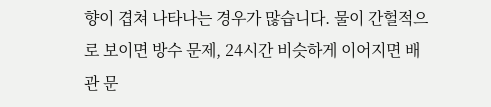향이 겹쳐 나타나는 경우가 많습니다. 물이 간헐적으로 보이면 방수 문제, 24시간 비슷하게 이어지면 배관 문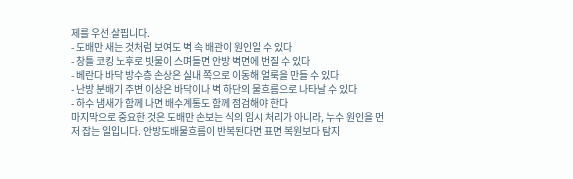제를 우선 살핍니다.
- 도배만 새는 것처럼 보여도 벽 속 배관이 원인일 수 있다
- 창틀 코킹 노후로 빗물이 스며들면 안방 벽면에 번질 수 있다
- 베란다 바닥 방수층 손상은 실내 쪽으로 이동해 얼룩을 만들 수 있다
- 난방 분배기 주변 이상은 바닥이나 벽 하단의 물흐름으로 나타날 수 있다
- 하수 냄새가 함께 나면 배수계통도 함께 점검해야 한다
마지막으로 중요한 것은 도배만 손보는 식의 임시 처리가 아니라, 누수 원인을 먼저 잡는 일입니다. 안방도배물흐름이 반복된다면 표면 복원보다 탐지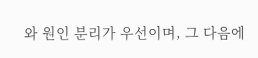와 원인 분리가 우선이며, 그 다음에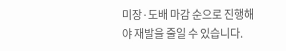미장·도배 마감 순으로 진행해야 재발을 줄일 수 있습니다.